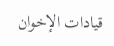قيادات الإخوان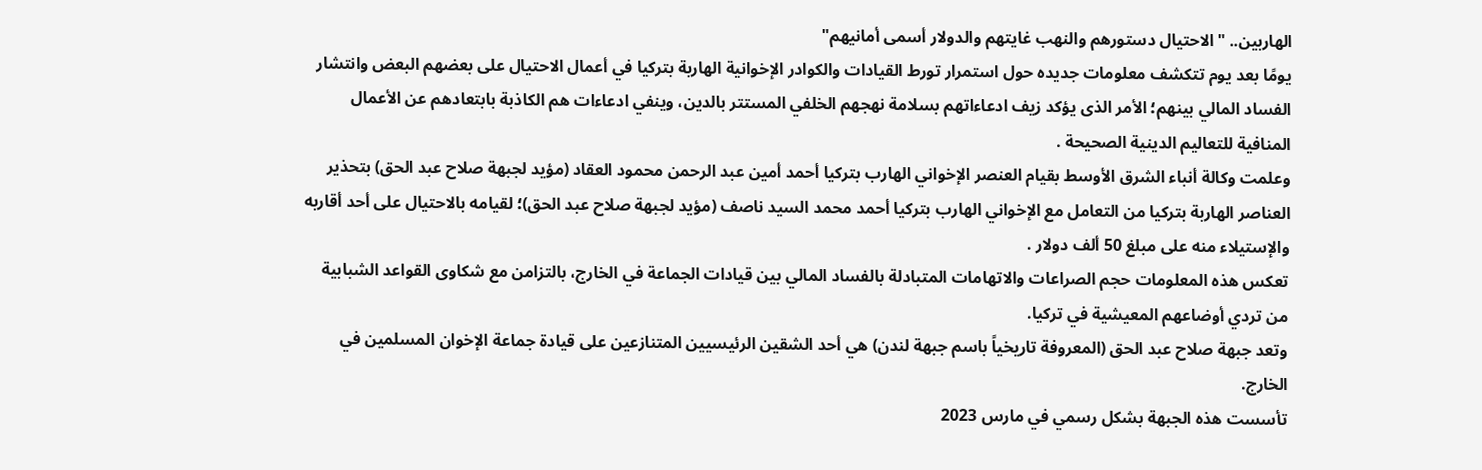الهاربين.. "الاحتيال دستورهم والنهب غايتهم والدولار أسمى أمانيهم"
يومًا بعد يوم تتكشف معلومات جديده حول استمرار تورط القيادات والكوادر الإخوانية الهاربة بتركيا في أعمال الاحتيال على بعضهم البعض وانتشار الفساد المالي بينهم؛ الأمر الذى يؤكد زيف ادعاءاتهم بسلامة نهجهم الخلفي المستتر بالدين، وينفي ادعاءات هم الكاذبة بابتعادهم عن الأعمال المنافية للتعاليم الدينية الصحيحة .
وعلمت وكالة أنباء الشرق الأوسط بقيام العنصر الإخواني الهارب بتركيا أحمد أمين عبد الرحمن محمود العقاد (مؤيد لجبهة صلاح عبد الحق) بتحذير العناصر الهاربة بتركيا من التعامل مع الإخواني الهارب بتركيا أحمد محمد السيد ناصف (مؤيد لجبهة صلاح عبد الحق)؛ لقيامه بالاحتيال على أحد أقاربه والإستيلاء منه على مبلغ 50 ألف دولار .
تعكس هذه المعلومات حجم الصراعات والاتهامات المتبادلة بالفساد المالي بين قيادات الجماعة في الخارج، بالتزامن مع شكاوى القواعد الشبابية من تردي أوضاعهم المعيشية في تركيا.
وتعد جبهة صلاح عبد الحق (المعروفة تاريخياً باسم جبهة لندن) هي أحد الشقين الرئيسيين المتنازعين على قيادة جماعة الإخوان المسلمين في الخارج.
تأسست هذه الجبهة بشكل رسمي في مارس 2023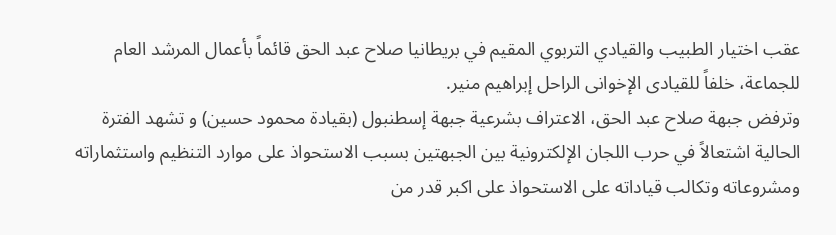عقب اختيار الطبيب والقيادي التربوي المقيم في بريطانيا صلاح عبد الحق قائماً بأعمال المرشد العام للجماعة، خلفاً للقيادى الإخوانى الراحل إبراهيم منير.
وترفض جبهة صلاح عبد الحق، الاعتراف بشرعية جبهة إسطنبول (بقيادة محمود حسين) و تشهد الفترة الحالية اشتعالاً في حرب اللجان الإلكترونية بين الجبهتين بسبب الاستحواذ على موارد التنظيم واستثماراته ومشروعاته وتكالب قياداته على الاستحواذ على اكبر قدر من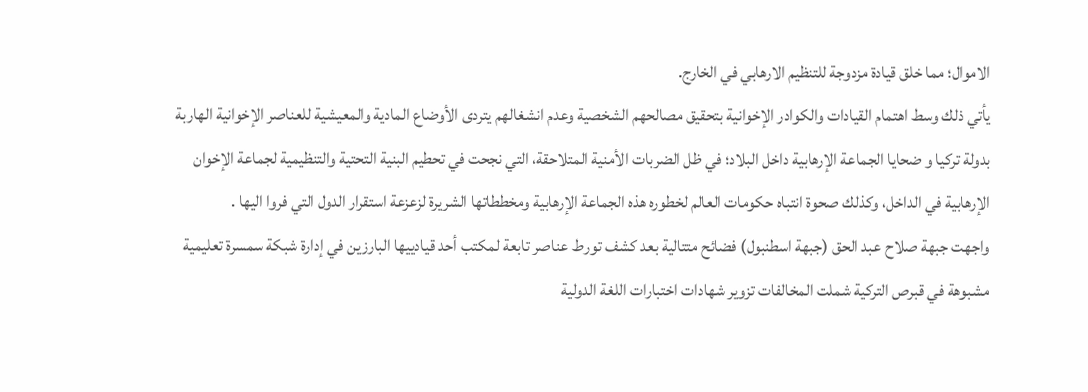الاموال؛ مما خلق قيادة مزدوجة للتنظيم الارهابي في الخارج.
يأتي ذلك وسط اهتمام القيادات والكوادر الإخوانية بتحقيق مصالحهم الشخصية وعدم انشغالهم يتردى الأوضاع المادية والمعيشية للعناصر الإخوانية الهاربة بدولة تركيا و ضحايا الجماعة الإرهابية داخل البلاد؛ في ظل الضربات الأمنية المتلاحقة، التي نجحت في تحطيم البنية التحتية والتنظيمية لجماعة الإخوان الإرهابية في الداخل، وكذلك صحوة انتباه حكومات العالم لخطوره هذه الجماعة الإرهابية ومخططاتها الشريرة لزعزعة استقرار الدول التي فروا اليها .
واجهت جبهة صلاح عبد الحق (جبهة اسطنبول) فضائح متتالية بعد كشف تورط عناصر تابعة لمكتب أحد قيادييها البارزين في إدارة شبكة سمسرة تعليمية مشبوهة في قبرص التركية شملت المخالفات تزوير شهادات اختبارات اللغة الدولية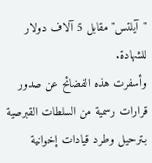"آيلتس" مقابل 5 آلاف دولار للشهادة.
وأسفرت هذه الفضائح عن صدور قرارات رسمية من السلطات القبرصية بـترحيل وطرد قيادات إخوانية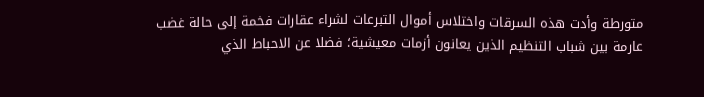متورطة وأدت هذه السرقات واختلاس أموال التبرعات لشراء عقارات فخمة إلى حالة غضب عارمة بين شباب التنظيم الذين يعانون أزمات معيشية؛ فضلا عن الاحباط الذي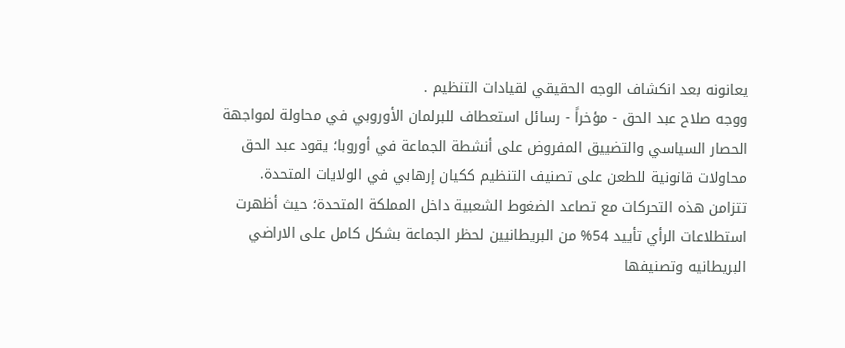يعانونه بعد انكشاف الوجه الحقيقي لقيادات التنظيم .
ووجه صلاح عبد الحق - مؤخراً - رسائل استعطاف للبرلمان الأوروبي في محاولة لمواجهة الحصار السياسي والتضييق المفروض على أنشطة الجماعة في أوروبا؛ يقود عبد الحق محاولات قانونية للطعن على تصنيف التنظيم ككيان إرهابي في الولايات المتحدة.
تتزامن هذه التحركات مع تصاعد الضغوط الشعبية داخل المملكة المتحدة؛ حيث أظهرت استطلاعات الرأي تأييد 54% من البريطانيين لحظر الجماعة بشكل كامل على الاراضي البريطانيه وتصنيفها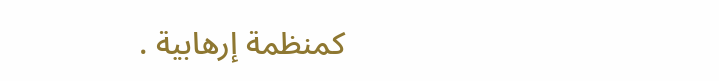كمنظمة إرهابية .